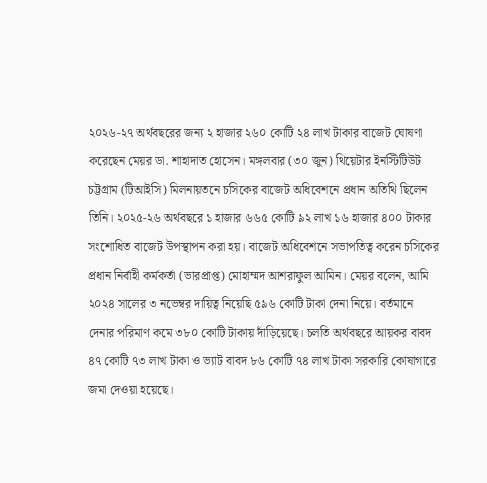২০২৬-২৭ অর্থবছরের জন্য ২ হাজার ২৬০ কোটি ২৪ লাখ টাকার বাজেট ঘোষণা করেছেন মেয়র ডা. শাহাদাত হোসেন। মঙ্গলবার (৩০ জুন) থিয়েটার ইনস্টিটিউট চট্টগ্রাম (টিআইসি) মিলনায়তনে চসিকের বাজেট অধিবেশনে প্রধান অতিথি ছিলেন তিনি। ২০২৫-২৬ অর্থবছরে ১ হাজার ৬৬৫ কোটি ৯২ লাখ ১৬ হাজার ৪০০ টাকার সংশোধিত বাজেট উপস্থাপন করা হয়। বাজেট অধিবেশনে সভাপতিত্ব করেন চসিকের প্রধান নির্বাহী কর্মকর্তা (ভারপ্রাপ্ত) মোহাম্মদ আশরাফুল আমিন। মেয়র বলেন, আমি ২০২৪ সালের ৩ নভেম্বর দায়িত্ব নিয়েছি ৫৯৬ কোটি টাকা দেনা নিয়ে। বর্তমানে দেনার পরিমাণ কমে ৩৮০ কোটি টাকায় দাঁড়িয়েছে। চলতি অর্থবছরে আয়কর বাবদ ৪৭ কোটি ৭৩ লাখ টাকা ও ভ্যাট বাবদ ৮৬ কোটি ৭৪ লাখ টাকা সরকারি কোষাগারে জমা দেওয়া হয়েছে।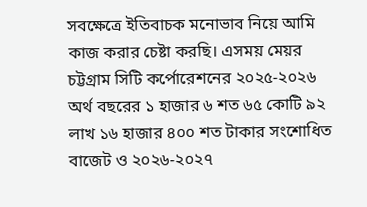সবক্ষেত্রে ইতিবাচক মনোভাব নিয়ে আমি কাজ করার চেষ্টা করছি। এসময় মেয়র চট্টগ্রাম সিটি কর্পোরেশনের ২০২৫-২০২৬ অর্থ বছরের ১ হাজার ৬ শত ৬৫ কোটি ৯২ লাখ ১৬ হাজার ৪০০ শত টাকার সংশোধিত বাজেট ও ২০২৬-২০২৭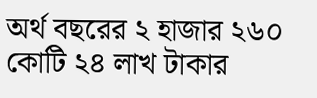অর্থ বছরের ২ হাজার ২৬০ কোটি ২৪ লাখ টাকার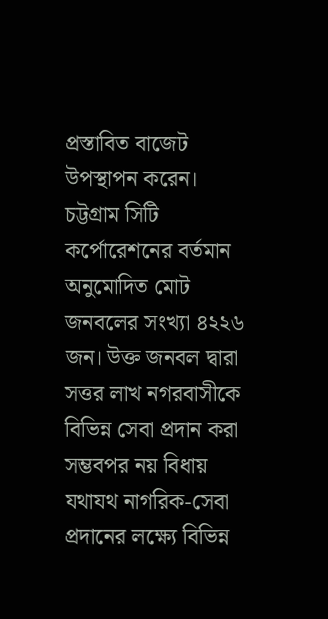প্রস্তাবিত বাজেট উপস্থাপন করেন। চট্টগ্রাম সিটি কর্পোরেশনের বর্তমান অনুমোদিত মোট জনবলের সংখ্যা ৪২২৬ জন। উক্ত জনবল দ্বারা সত্তর লাখ নগরবাসীকে বিভিন্ন সেবা প্রদান করা সম্ভবপর নয় বিধায় যথাযথ নাগরিক-সেবা প্রদানের লক্ষ্যে বিভিন্ন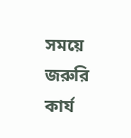সময়ে জরুরি কার্য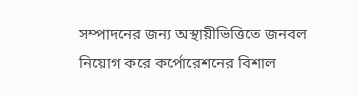সম্পাদনের জন্য অস্থায়ীভিত্তিতে জনবল নিয়োগ করে কর্পোরেশনের বিশাল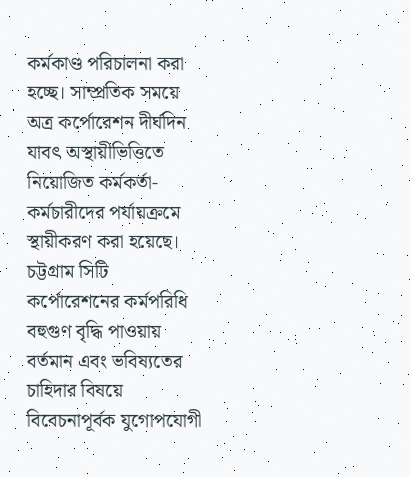কর্মকাণ্ড পরিচালনা করা হচ্ছে। সাম্প্রতিক সময়ে অত্র কর্পোরেশন দীর্ঘদিন যাবৎ অস্থায়ীভিত্তিতে নিয়োজিত কর্মকর্তা-কর্মচারীদের পর্যায়ক্রমে স্থায়ীকরণ করা হয়েছে। চট্টগ্রাম সিটি কর্পোরেশনের কর্মপরিধি বহুগুণ বৃদ্ধি পাওয়ায় বর্তমান এবং ভবিষ্যতের চাহিদার বিষয়ে বিবেচনাপূর্বক যুগোপযোগী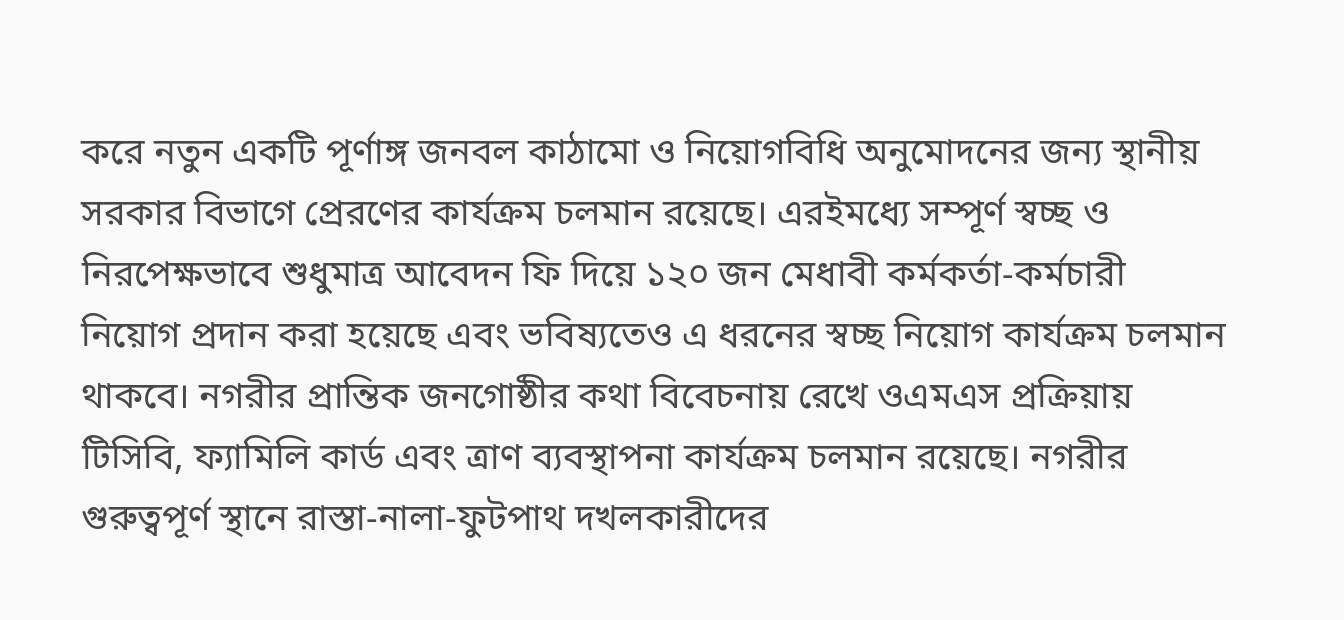করে নতুন একটি পূর্ণাঙ্গ জনবল কাঠামো ও নিয়োগবিধি অনুমোদনের জন্য স্থানীয় সরকার বিভাগে প্রেরণের কার্যক্রম চলমান রয়েছে। এরইমধ্যে সম্পূর্ণ স্বচ্ছ ও নিরপেক্ষভাবে শুধুমাত্র আবেদন ফি দিয়ে ১২০ জন মেধাবী কর্মকর্তা-কর্মচারী নিয়োগ প্রদান করা হয়েছে এবং ভবিষ্যতেও এ ধরনের স্বচ্ছ নিয়োগ কার্যক্রম চলমান থাকবে। নগরীর প্রান্তিক জনগোষ্ঠীর কথা বিবেচনায় রেখে ওএমএস প্রক্রিয়ায় টিসিবি, ফ্যামিলি কার্ড এবং ত্রাণ ব্যবস্থাপনা কার্যক্রম চলমান রয়েছে। নগরীর গুরুত্বপূর্ণ স্থানে রাস্তা-নালা-ফুটপাথ দখলকারীদের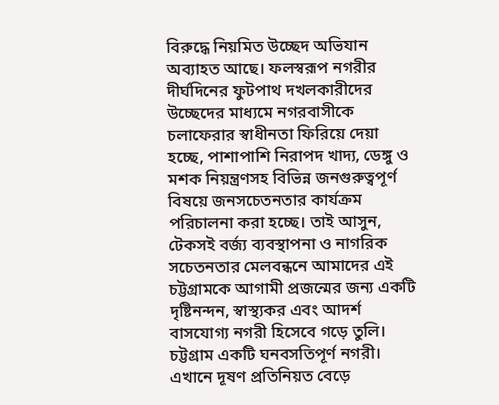বিরুদ্ধে নিয়মিত উচ্ছেদ অভিযান অব্যাহত আছে। ফলস্বরূপ নগরীর দীর্ঘদিনের ফুটপাথ দখলকারীদের উচ্ছেদের মাধ্যমে নগরবাসীকে চলাফেরার স্বাধীনতা ফিরিয়ে দেয়া হচ্ছে, পাশাপাশি নিরাপদ খাদ্য, ডেঙ্গু ও মশক নিয়ন্ত্রণসহ বিভিন্ন জনগুরুত্বপূর্ণ বিষয়ে জনসচেতনতার কার্যক্রম পরিচালনা করা হচ্ছে। তাই আসুন, টেকসই বর্জ্য ব্যবস্থাপনা ও নাগরিক সচেতনতার মেলবন্ধনে আমাদের এই চট্টগ্রামকে আগামী প্রজন্মের জন্য একটি দৃষ্টিনন্দন, স্বাস্থ্যকর এবং আদর্শ বাসযোগ্য নগরী হিসেবে গড়ে তুলি। চট্টগ্রাম একটি ঘনবসতিপূর্ণ নগরী। এখানে দূষণ প্রতিনিয়ত বেড়ে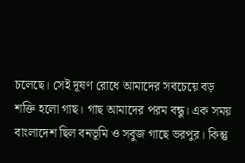চলেছে। সেই দূষণ রোধে আমাদের সবচেয়ে বড় শক্তি হলো গাছ। গাছ আমাদের পরম বন্ধু। এক সময় বাংলাদেশ ছিল বনভূমি ও সবুজ গাছে ভরপুর। কিন্তু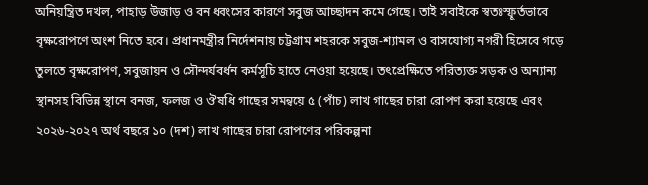অনিয়ন্ত্রিত দখল, পাহাড় উজাড় ও বন ধ্বংসের কারণে সবুজ আচ্ছাদন কমে গেছে। তাই সবাইকে স্বতঃস্ফূর্তভাবে বৃক্ষরোপণে অংশ নিতে হবে। প্রধানমন্ত্রীর নির্দেশনায় চট্টগ্রাম শহরকে সবুজ-শ্যামল ও বাসযোগ্য নগরী হিসেবে গড়ে তুলতে বৃক্ষরোপণ, সবুজায়ন ও সৌন্দর্যবর্ধন কর্মসূচি হাতে নেওয়া হয়েছে। তৎপ্রেক্ষিতে পরিত্যক্ত সড়ক ও অন্যান্য স্থানসহ বিভিন্ন স্থানে বনজ, ফলজ ও ঔষধি গাছের সমন্বয়ে ৫ (পাঁচ) লাখ গাছের চারা রোপণ করা হয়েছে এবং ২০২৬-২০২৭ অর্থ বছরে ১০ (দশ) লাখ গাছের চারা রোপণের পরিকল্পনা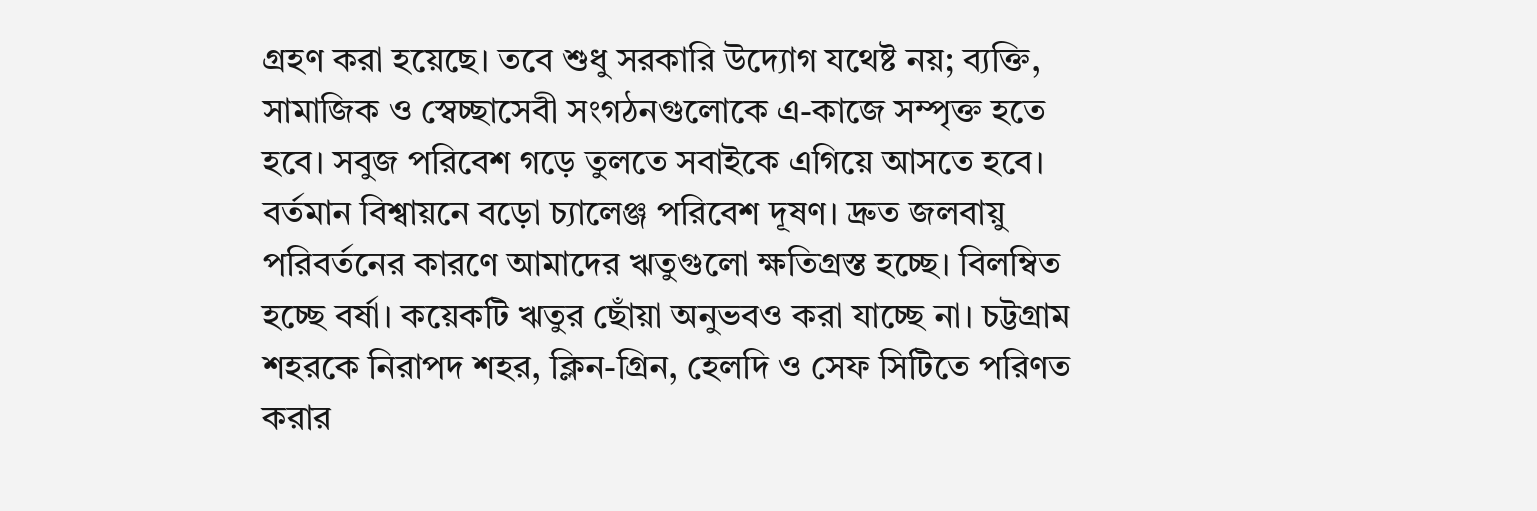গ্রহণ করা হয়েছে। তবে শুধু সরকারি উদ্যোগ যথেষ্ট নয়; ব্যক্তি, সামাজিক ও স্বেচ্ছাসেবী সংগঠনগুলোকে এ-কাজে সম্পৃক্ত হতে হবে। সবুজ পরিবেশ গড়ে তুলতে সবাইকে এগিয়ে আসতে হবে। বর্তমান বিশ্বায়নে বড়ো চ্যালেঞ্জ পরিবেশ দূষণ। দ্রুত জলবায়ু পরিবর্তনের কারণে আমাদের ঋতুগুলো ক্ষতিগ্রস্ত হচ্ছে। বিলম্বিত হচ্ছে বর্ষা। কয়েকটি ঋতুর ছোঁয়া অনুভবও করা যাচ্ছে না। চট্টগ্রাম শহরকে নিরাপদ শহর, ক্লিন-গ্রিন, হেলদি ও সেফ সিটিতে পরিণত করার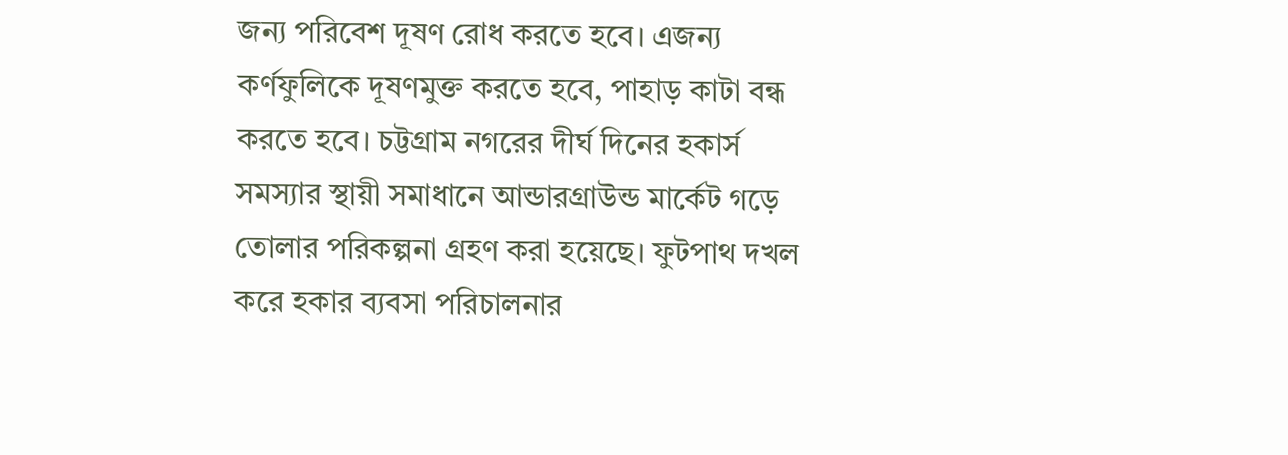জন্য পরিবেশ দূষণ রোধ করতে হবে। এজন্য কর্ণফুলিকে দূষণমুক্ত করতে হবে, পাহাড় কাটা বন্ধ করতে হবে। চট্টগ্রাম নগরের দীর্ঘ দিনের হকার্স সমস্যার স্থায়ী সমাধানে আন্ডারগ্রাউন্ড মার্কেট গড়ে তোলার পরিকল্পনা গ্রহণ করা হয়েছে। ফুটপাথ দখল করে হকার ব্যবসা পরিচালনার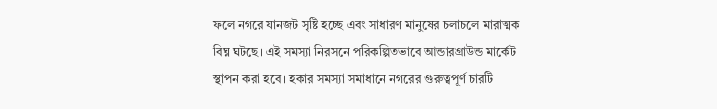ফলে নগরে যানজট সৃষ্টি হচ্ছে এবং সাধারণ মানুষের চলাচলে মারাত্মক বিঘ্ন ঘটছে। এই সমস্যা নিরসনে পরিকল্পিতভাবে আন্ডারগ্রাউন্ড মার্কেট স্থাপন করা হবে। হকার সমস্যা সমাধানে নগরের গুরুত্বপূর্ণ চারটি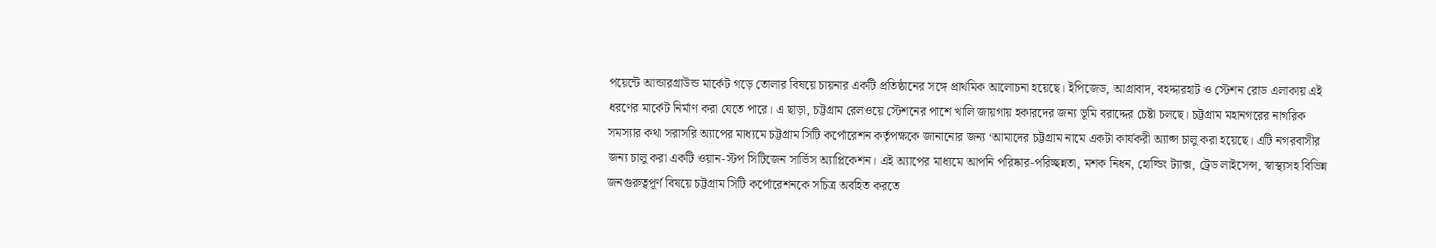পয়েন্টে আন্ডারগ্রাউন্ড মার্কেট গড়ে তোলার বিষয়ে চায়নার একটি প্রতিষ্ঠানের সঙ্গে প্রাথমিক আলোচনা হয়েছে। ইপিজেড, আগ্রাবাদ, বহদ্দারহাট ও স্টেশন রোড এলাকায় এই ধরণের মার্কেট নির্মাণ করা যেতে পারে। এ ছাড়া, চট্টগ্রাম রেলওয়ে স্টেশনের পাশে খালি জায়গায় হকারদের জন্য ভূমি বরাদ্দের চেষ্টা চলছে। চট্টগ্রাম মহানগরের নাগরিক সমস্যার কথা সরাসরি অ্যাপের মাধ্যমে চট্টগ্রাম সিটি কর্পোরেশন কর্তৃপক্ষকে জানানোর জন্য ‘আমাদের চট্টগ্রাম নামে একটা কার্যকরী অ্যাপ্স চালু করা হয়েছে। এটি নগরবাসীর জন্য চালু করা একটি ওয়ান-স্টপ সিটিজেন সার্ভিস অ্যাপ্লিকেশন। এই অ্যাপের মাধ্যমে আপনি পরিষ্কার-পরিচ্ছন্নতা, মশক নিধন, হোল্ডিং ট্যাক্স, ট্রেড লাইসেন্স, স্বাস্থ্যসহ বিভিন্ন জনগুরুত্বপূর্ণ বিষয়ে চট্টগ্রাম সিটি কর্পোরেশনকে সচিত্র অবহিত করতে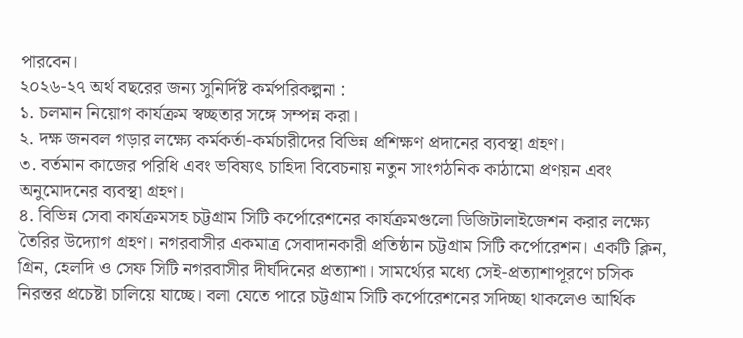পারবেন।
২০২৬-২৭ অর্থ বছরের জন্য সুনির্দিষ্ট কর্মপরিকল্পনা :
১. চলমান নিয়োগ কার্যক্রম স্বচ্ছতার সঙ্গে সম্পন্ন করা।
২. দক্ষ জনবল গড়ার লক্ষ্যে কর্মকর্তা-কর্মচারীদের বিভিন্ন প্রশিক্ষণ প্রদানের ব্যবস্থা গ্রহণ।
৩. বর্তমান কাজের পরিধি এবং ভবিষ্যৎ চাহিদা বিবেচনায় নতুন সাংগঠনিক কাঠামো প্রণয়ন এবং অনুমোদনের ব্যবস্থা গ্রহণ।
৪. বিভিন্ন সেবা কার্যক্রমসহ চট্টগ্রাম সিটি কর্পোরেশনের কার্যক্রমগুলো ডিজিটালাইজেশন করার লক্ষ্যে তৈরির উদ্যোগ গ্রহণ। নগরবাসীর একমাত্র সেবাদানকারী প্রতিষ্ঠান চট্টগ্রাম সিটি কর্পোরেশন। একটি ক্লিন, গ্রিন, হেলদি ও সেফ সিটি নগরবাসীর দীর্ঘদিনের প্রত্যাশা। সামর্থ্যের মধ্যে সেই-প্রত্যাশাপূরণে চসিক নিরন্তর প্রচেষ্টা চালিয়ে যাচ্ছে। বলা যেতে পারে চট্টগ্রাম সিটি কর্পোরেশনের সদিচ্ছা থাকলেও আর্থিক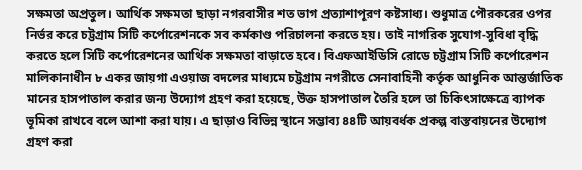সক্ষমতা অপ্রতুল। আর্থিক সক্ষমতা ছাড়া নগরবাসীর শত ভাগ প্রত্যাশাপূরণ কষ্টসাধ্য। শুধুমাত্র পৌরকরের ওপর নির্ভর করে চট্টগ্রাম সিটি কর্পোরেশনকে সব কর্মকাণ্ড পরিচালনা করতে হয়। তাই নাগরিক সুযোগ-সুবিধা বৃদ্ধি করতে হলে সিটি কর্পোরেশনের আর্থিক সক্ষমতা বাড়াতে হবে। বিএফআইডিসি রোডে চট্টগ্রাম সিটি কর্পোরেশন মালিকানাধীন ৮ একর জায়গা এওয়াজ বদলের মাধ্যমে চট্টগ্রাম নগরীতে সেনাবাহিনী কর্তৃক আধুনিক আন্তর্জাতিক মানের হাসপাতাল করার জন্য উদ্যোগ গ্রহণ করা হয়েছে, উক্ত হাসপাতাল তৈরি হলে তা চিকিৎসাক্ষেত্রে ব্যাপক ভূমিকা রাখবে বলে আশা করা যায়। এ ছাড়াও বিভিন্ন স্থানে সম্ভাব্য ৪৪টি আয়বর্ধক প্রকল্প বাস্তবায়নের উদ্যোগ গ্রহণ করা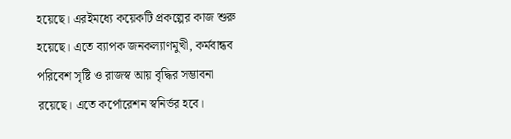হয়েছে। এরইমধ্যে কয়েকটি প্রকল্পের কাজ শুরু হয়েছে। এতে ব্যাপক জনকল্যাণমুখী, কর্মবান্ধব পরিবেশ সৃষ্টি ও রাজস্ব আয় বৃদ্ধির সম্ভাবনা রয়েছে। এতে কর্পোরেশন স্বনির্ভর হবে।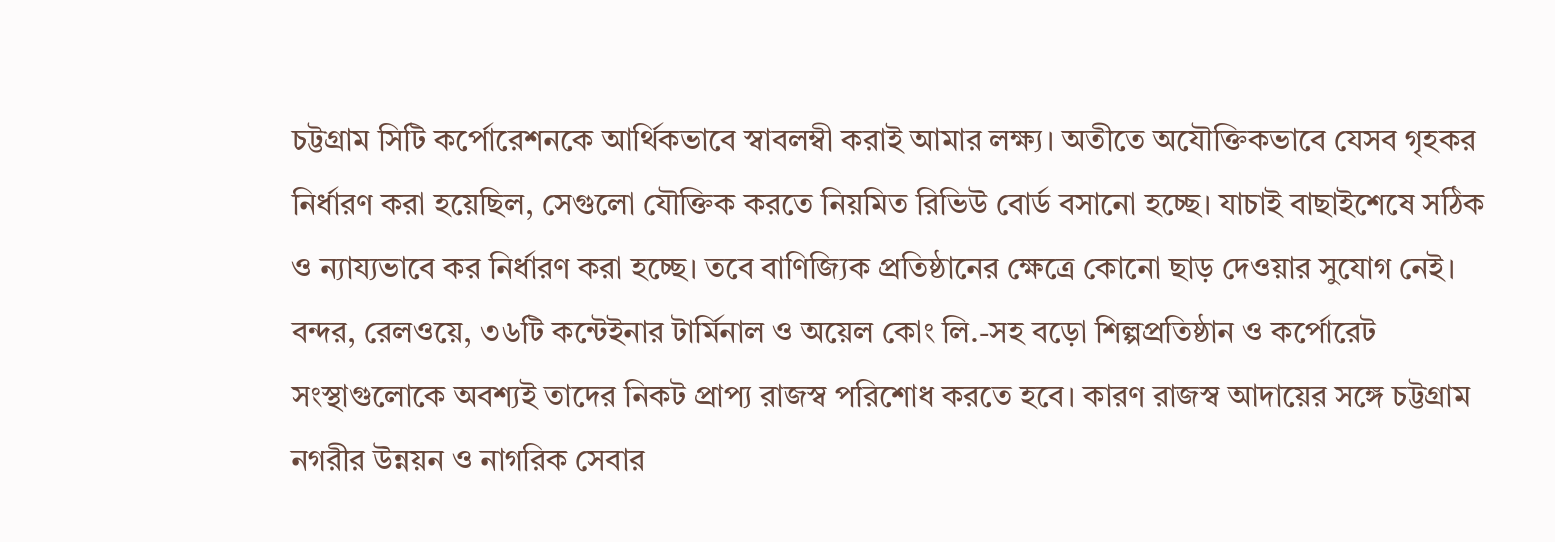চট্টগ্রাম সিটি কর্পোরেশনকে আর্থিকভাবে স্বাবলম্বী করাই আমার লক্ষ্য। অতীতে অযৌক্তিকভাবে যেসব গৃহকর নির্ধারণ করা হয়েছিল, সেগুলো যৌক্তিক করতে নিয়মিত রিভিউ বোর্ড বসানো হচ্ছে। যাচাই বাছাইশেষে সঠিক ও ন্যায্যভাবে কর নির্ধারণ করা হচ্ছে। তবে বাণিজ্যিক প্রতিষ্ঠানের ক্ষেত্রে কোনো ছাড় দেওয়ার সুযোগ নেই। বন্দর, রেলওয়ে, ৩৬টি কন্টেইনার টার্মিনাল ও অয়েল কোং লি.-সহ বড়ো শিল্পপ্রতিষ্ঠান ও কর্পোরেট সংস্থাগুলোকে অবশ্যই তাদের নিকট প্রাপ্য রাজস্ব পরিশোধ করতে হবে। কারণ রাজস্ব আদায়ের সঙ্গে চট্টগ্রাম নগরীর উন্নয়ন ও নাগরিক সেবার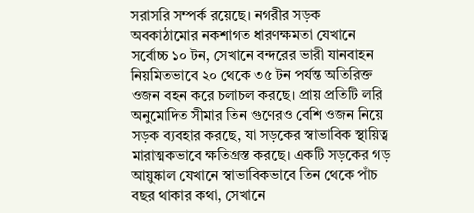সরাসরি সম্পর্ক রয়েছে। নগরীর সড়ক অবকাঠামোর নকশাগত ধারণক্ষমতা যেখানে সর্বোচ্চ ১০ টন, সেখানে বন্দরের ভারী যানবাহন নিয়মিতভাবে ২০ থেকে ৩৫ টন পর্যন্ত অতিরিক্ত ওজন বহন করে চলাচল করছে। প্রায় প্রতিটি লরি অনুমোদিত সীমার তিন গুণেরও বেশি ওজন নিয়ে সড়ক ব্যবহার করছে, যা সড়কের স্বাভাবিক স্থায়িত্ব মারাত্মকভাবে ক্ষতিগ্রস্ত করছে। একটি সড়কের গড় আয়ুষ্কাল যেখানে স্বাভাবিকভাবে তিন থেকে পাঁচ বছর থাকার কথা, সেখানে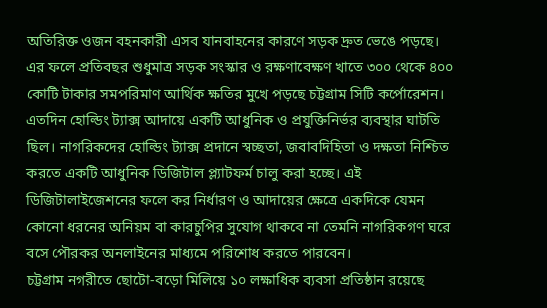অতিরিক্ত ওজন বহনকারী এসব যানবাহনের কারণে সড়ক দ্রুত ভেঙে পড়ছে। এর ফলে প্রতিবছর শুধুমাত্র সড়ক সংস্কার ও রক্ষণাবেক্ষণ খাতে ৩০০ থেকে ৪০০ কোটি টাকার সমপরিমাণ আর্থিক ক্ষতির মুখে পড়ছে চট্টগ্রাম সিটি কর্পোরেশন। এতদিন হোল্ডিং ট্যাক্স আদায়ে একটি আধুনিক ও প্রযুক্তিনির্ভর ব্যবস্থার ঘাটতি ছিল। নাগরিকদের হোল্ডিং ট্যাক্স প্রদানে স্বচ্ছতা, জবাবদিহিতা ও দক্ষতা নিশ্চিত করতে একটি আধুনিক ডিজিটাল প্ল্যাটফর্ম চালু করা হচ্ছে। এই ডিজিটালাইজেশনের ফলে কর নির্ধারণ ও আদায়ের ক্ষেত্রে একদিকে যেমন কোনো ধরনের অনিয়ম বা কারচুপির সুযোগ থাকবে না তেমনি নাগরিকগণ ঘরে বসে পৌরকর অনলাইনের মাধ্যমে পরিশোধ করতে পারবেন।
চট্টগ্রাম নগরীতে ছোটো-বড়ো মিলিয়ে ১০ লক্ষাধিক ব্যবসা প্রতিষ্ঠান রয়েছে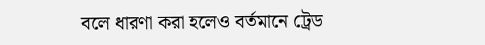বলে ধারণা করা হলেও বর্তমানে ট্রেড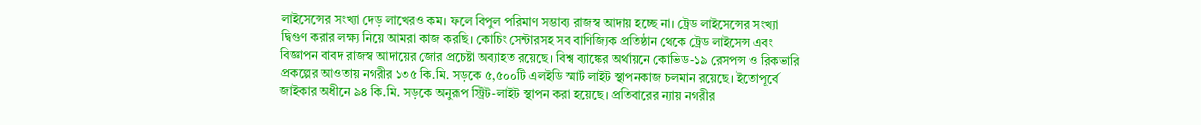লাইসেন্সের সংখ্যা দেড় লাখেরও কম। ফলে বিপুল পরিমাণ সম্ভাব্য রাজস্ব আদায় হচ্ছে না। ট্রেড লাইসেন্সের সংখ্যা দ্বিগুণ করার লক্ষ্য নিয়ে আমরা কাজ করছি। কোচিং সেন্টারসহ সব বাণিজ্যিক প্রতিষ্ঠান থেকে ট্রেড লাইসেন্স এবং বিজ্ঞাপন বাবদ রাজস্ব আদায়ের জোর প্রচেষ্টা অব্যাহত রয়েছে। বিশ্ব ব্যাঙ্কের অর্থায়নে কোভিড-১৯ রেসপন্স ও রিকভারি প্রকল্পের আওতায় নগরীর ১৩৫ কি.মি. সড়কে ৫,৫০০টি এলইডি স্মার্ট লাইট স্থাপনকাজ চলমান রয়েছে। ইতোপূর্বে জাইকার অধীনে ৯৪ কি.মি. সড়কে অনুরূপ স্ট্রিট-লাইট স্থাপন করা হয়েছে। প্রতিবারের ন্যায় নগরীর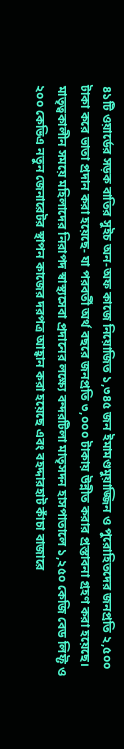৪১টি ওয়ার্ডের সড়ক বাতির সুইচ অন-অফ কাজে নিয়োজিত ১,৩৪৫ জন ইমামণ্ডমুয়াজ্জিন ও পুরোহিতদের জনপ্রতি ২,৫০০ টাকা করে ভাতা প্রদান করা হয়েছে- যা পরবর্তী অর্থ বছরে জনপ্রতি ৩,০০০ টাকায় উন্নীত করার প্রস্তাবনা গ্রহণ করা হয়েছে। মাতৃত্বকালীন সময়ে মহিলাদের নিরাপদ স্বাস্থ্যসেবা প্রদানের লক্ষ্যে বন্দরটিলা মাতৃসদন হাসপাতালে ১,২৫০ কেজি বেড লিফ্ট ও ২০০ কেভিএ নতুন জেনারেটর স্থাপন কাজের দরপত্র আহ্বান করা হয়েছে এবং বহদ্দারহাট কাঁচা বাজারে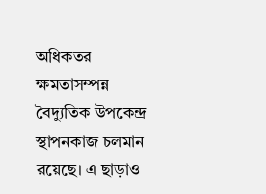অধিকতর ক্ষমতাসম্পন্ন বৈদ্যুতিক উপকেন্দ্র স্থাপনকাজ চলমান রয়েছে। এ ছাড়াও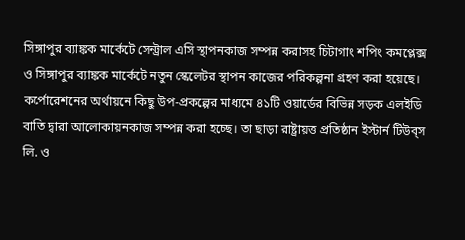সিঙ্গাপুর ব্যাঙ্কক মার্কেটে সেন্ট্রাল এসি স্থাপনকাজ সম্পন্ন করাসহ চিটাগাং শপিং কমপ্লেক্স ও সিঙ্গাপুর ব্যাঙ্কক মার্কেটে নতুন স্কেলেটর স্থাপন কাজের পরিকল্পনা গ্রহণ করা হয়েছে। কর্পোরেশনের অর্থায়নে কিছু উপ-প্রকল্পের মাধ্যমে ৪১টি ওয়ার্ডের বিভিন্ন সড়ক এলইডি বাতি দ্বারা আলোকায়নকাজ সম্পন্ন করা হচ্ছে। তা ছাড়া রাষ্ট্রায়ত্ত প্রতিষ্ঠান ইস্টার্ন টিউব্স লি. ও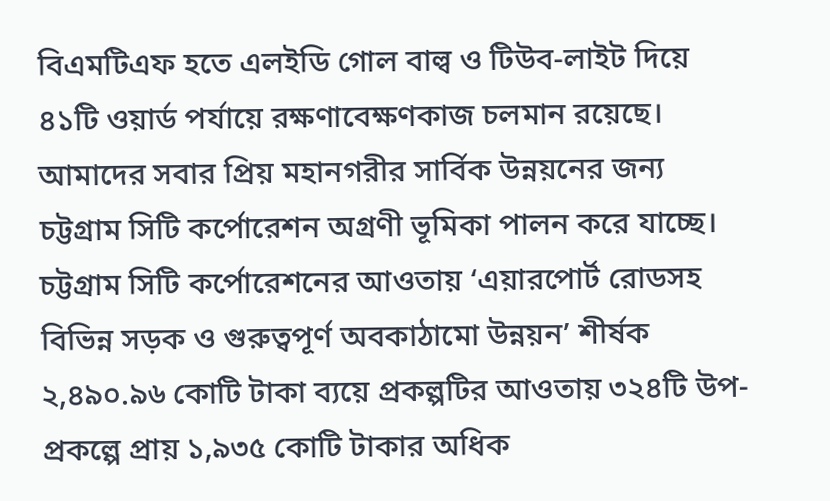বিএমটিএফ হতে এলইডি গোল বাল্ব ও টিউব-লাইট দিয়ে ৪১টি ওয়ার্ড পর্যায়ে রক্ষণাবেক্ষণকাজ চলমান রয়েছে। আমাদের সবার প্রিয় মহানগরীর সার্বিক উন্নয়নের জন্য চট্টগ্রাম সিটি কর্পোরেশন অগ্রণী ভূমিকা পালন করে যাচ্ছে। চট্টগ্রাম সিটি কর্পোরেশনের আওতায় ‘এয়ারপোর্ট রোডসহ বিভিন্ন সড়ক ও গুরুত্বপূর্ণ অবকাঠামো উন্নয়ন’ শীর্ষক ২,৪৯০.৯৬ কোটি টাকা ব্যয়ে প্রকল্পটির আওতায় ৩২৪টি উপ-প্রকল্পে প্রায় ১,৯৩৫ কোটি টাকার অধিক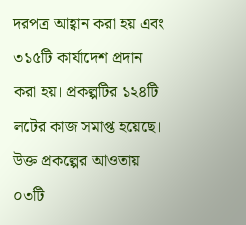দরপত্র আহ্বান করা হয় এবং ৩১৫টি কার্যাদেশ প্রদান করা হয়। প্রকল্পটির ১২৪টি লটের কাজ সমাপ্ত হয়েছে। উক্ত প্রকল্পের আওতায় ০৩টি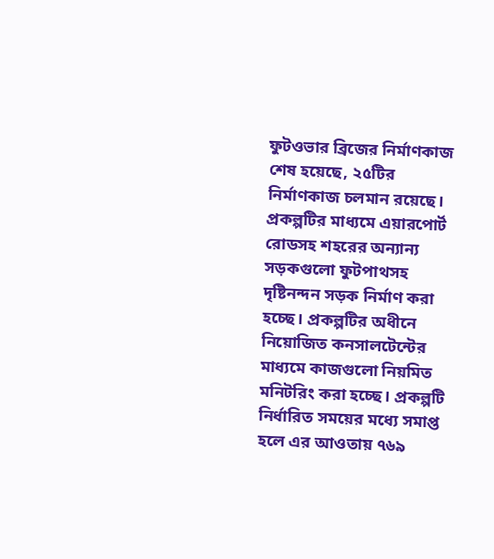ফুটওভার ব্রিজের নির্মাণকাজ শেষ হয়েছে, ২৫টির নির্মাণকাজ চলমান রয়েছে। প্রকল্পটির মাধ্যমে এয়ারপোর্ট রোডসহ শহরের অন্যান্য সড়কগুলো ফুটপাথসহ দৃষ্টিনন্দন সড়ক নির্মাণ করা হচ্ছে। প্রকল্পটির অধীনে নিয়োজিত কনসালটেন্টের মাধ্যমে কাজগুলো নিয়মিত মনিটরিং করা হচ্ছে। প্রকল্পটি নির্ধারিত সময়ের মধ্যে সমাপ্ত হলে এর আওতায় ৭৬৯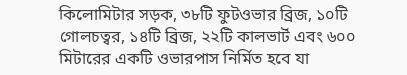কিলোমিটার সড়ক, ৩৮টি ফুটওভার ব্রিজ, ১০টি গোলচত্বর, ১৪টি ব্রিজ, ২২টি কালভার্ট এবং ৬০০ মিটারের একটি ওভারপাস নির্মিত হবে যা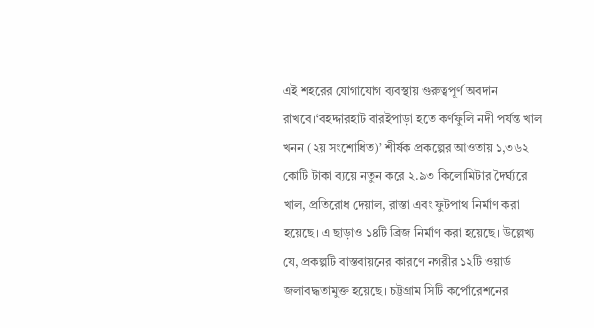এই শহরের যোগাযোগ ব্যবস্থায় গুরুত্বপূর্ণ অবদান রাখবে।‘বহদ্দারহাট বারইপাড়া হতে কর্ণফুলি নদী পর্যন্ত খাল খনন (২য় সংশোধিত)’ শীর্ষক প্রকল্পের আওতায় ১,৩৬২ কোটি টাকা ব্যয়ে নতুন করে ২.৯৩ কিলোমিটার দৈর্ঘ্যরে খাল, প্রতিরোধ দেয়াল, রাস্তা এবং ফুটপাথ নির্মাণ করা হয়েছে। এ ছাড়াও ১৪টি ব্রিজ নির্মাণ করা হয়েছে। উল্লেখ্য যে, প্রকল্পটি বাস্তবায়নের কারণে নগরীর ১২টি ওয়ার্ড জলাবদ্ধতামুক্ত হয়েছে। চট্টগ্রাম সিটি কর্পোরেশনের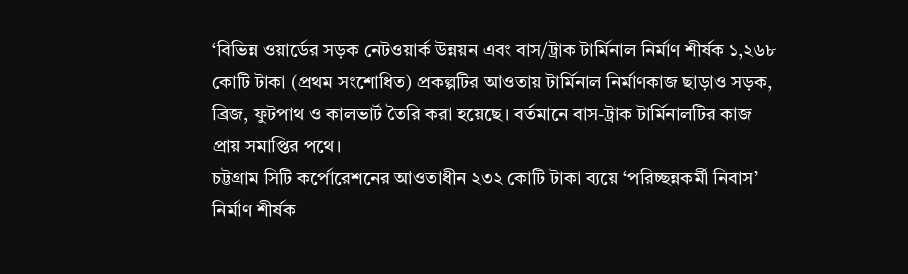‘বিভিন্ন ওয়ার্ডের সড়ক নেটওয়ার্ক উন্নয়ন এবং বাস/ট্রাক টার্মিনাল নির্মাণ শীর্ষক ১,২৬৮ কোটি টাকা (প্রথম সংশোধিত) প্রকল্পটির আওতায় টার্মিনাল নির্মাণকাজ ছাড়াও সড়ক, ব্রিজ, ফুটপাথ ও কালভার্ট তৈরি করা হয়েছে। বর্তমানে বাস-ট্রাক টার্মিনালটির কাজ প্রায় সমাপ্তির পথে।
চট্টগ্রাম সিটি কর্পোরেশনের আওতাধীন ২৩২ কোটি টাকা ব্যয়ে ‘পরিচ্ছন্নকর্মী নিবাস’ নির্মাণ শীর্ষক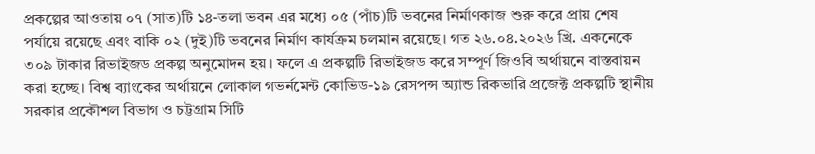প্রকল্পের আওতায় ০৭ (সাত)টি ১৪-তলা ভবন এর মধ্যে ০৫ (পাঁচ)টি ভবনের নির্মাণকাজ শুরু করে প্রায় শেষ পর্যায়ে রয়েছে এবং বাকি ০২ (দুই)টি ভবনের নির্মাণ কার্যক্রম চলমান রয়েছে। গত ২৬.০৪.২০২৬ খ্রি. একনেকে ৩০৯ টাকার রিভাইজড প্রকল্প অনুমোদন হয়। ফলে এ প্রকল্পটি রিভাইজড করে সম্পূর্ণ জিওবি অর্থায়নে বাস্তবায়ন করা হচ্ছে। বিশ্ব ব্যাংকের অর্থায়নে লোকাল গভর্নমেন্ট কোভিড-১৯ রেসপন্স অ্যান্ড রিকভারি প্রজেক্ট প্রকল্পটি স্থানীয় সরকার প্রকৌশল বিভাগ ও চট্টগ্রাম সিটি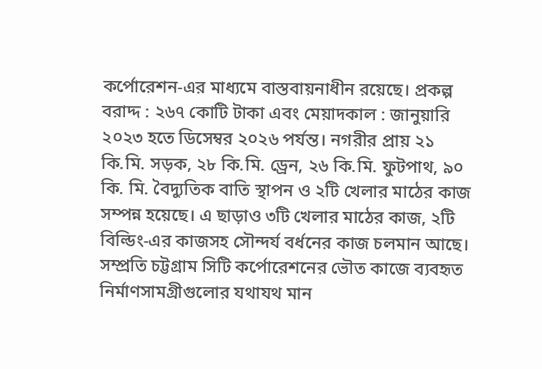কর্পোরেশন-এর মাধ্যমে বাস্তবায়নাধীন রয়েছে। প্রকল্প বরাদ্দ : ২৬৭ কোটি টাকা এবং মেয়াদকাল : জানুয়ারি ২০২৩ হতে ডিসেম্বর ২০২৬ পর্যন্ত। নগরীর প্রায় ২১ কি.মি. সড়ক, ২৮ কি.মি. ড্রেন, ২৬ কি.মি. ফুটপাথ, ৯০ কি. মি. বৈদ্যুতিক বাতি স্থাপন ও ২টি খেলার মাঠের কাজ সম্পন্ন হয়েছে। এ ছাড়াও ৩টি খেলার মাঠের কাজ, ২টি বিল্ডিং-এর কাজসহ সৌন্দর্য বর্ধনের কাজ চলমান আছে। সম্প্রতি চট্টগ্রাম সিটি কর্পোরেশনের ভৌত কাজে ব্যবহৃত নির্মাণসামগ্রীগুলোর যথাযথ মান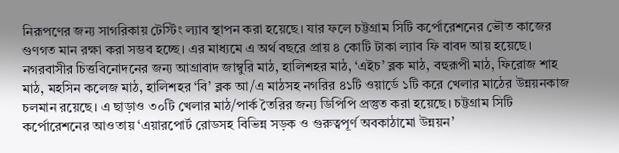নিরূপণের জন্য সাগরিকায় টেস্টিং ল্যাব স্থাপন করা হয়েছে। যার ফলে চট্টগ্রাম সিটি কর্পোরেশনের ভৌত কাজের গুণগত মান রক্ষা করা সম্ভব হচ্ছে। এর মাধ্যমে এ অর্থ বছরে প্রায় ৪ কোটি টাকা ল্যাব ফি বাবদ আয় হয়েছে। নগরবাসীর চিত্তবিনোদনের জন্য আগ্রাবাদ জাম্বুরি মাঠ, হালিশহর মাঠ, ‘এইচ’ ব্লক মাঠ, বহুরূপী মাঠ, ফিরোজ শাহ মাঠ, মহসিন কলেজ মাঠ, হালিশহর ‘বি’ ব্লক আ/এ মাঠসহ নগরির ৪১টি ওয়ার্ডে ১টি করে খেলার মাঠের উন্নয়নকাজ চলমান রয়েছে। এ ছাড়াও ৩০টি খেলার মাঠ/পার্ক তৈরির জন্য ডিপিপি প্রস্তুত করা হয়েছে। চট্টগ্রাম সিটি কর্পোরেশনের আওতায় ‘এয়ারপোর্ট রোডসহ বিভিন্ন সড়ক ও গুরুত্বপূর্ণ অবকাঠামো উন্নয়ন’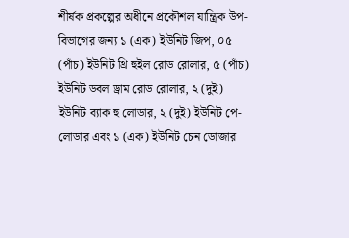শীর্ষক প্রকল্পের অধীনে প্রকৌশল যান্ত্রিক উপ-বিভাগের জন্য ১ (এক) ইউনিট জিপ, ০৫ (পাঁচ) ইউনিট থ্রি হুইল রোড রোলার, ৫ (পাঁচ) ইউনিট ডবল ড্রাম রোড রোলার, ২ (দুই) ইউনিট ব্যাক হু লোডার, ২ (দুই) ইউনিট পে-লোডার এবং ১ (এক) ইউনিট চেন ডোজার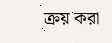ক্রয় করা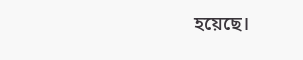হয়েছে।